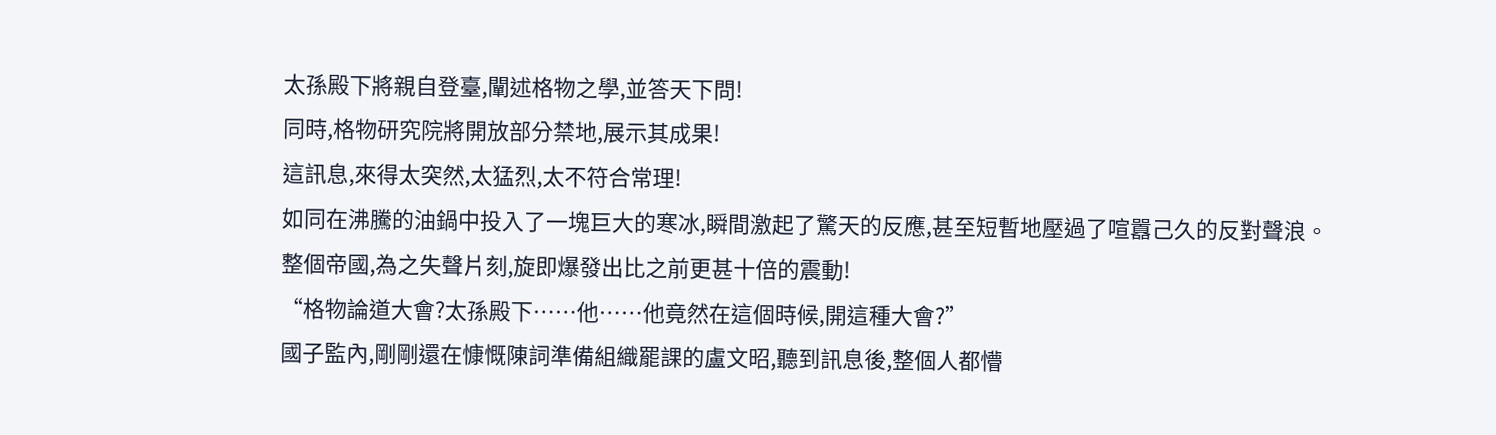太孫殿下將親自登臺,闡述格物之學,並答天下問!
同時,格物研究院將開放部分禁地,展示其成果!
這訊息,來得太突然,太猛烈,太不符合常理!
如同在沸騰的油鍋中投入了一塊巨大的寒冰,瞬間激起了驚天的反應,甚至短暫地壓過了喧囂己久的反對聲浪。
整個帝國,為之失聲片刻,旋即爆發出比之前更甚十倍的震動!
“格物論道大會?太孫殿下……他……他竟然在這個時候,開這種大會?”
國子監內,剛剛還在慷慨陳詞準備組織罷課的盧文昭,聽到訊息後,整個人都懵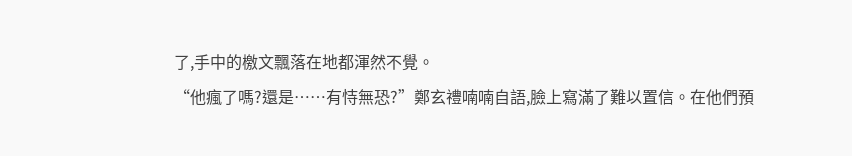了,手中的檄文飄落在地都渾然不覺。
“他瘋了嗎?還是……有恃無恐?”鄭玄禮喃喃自語,臉上寫滿了難以置信。在他們預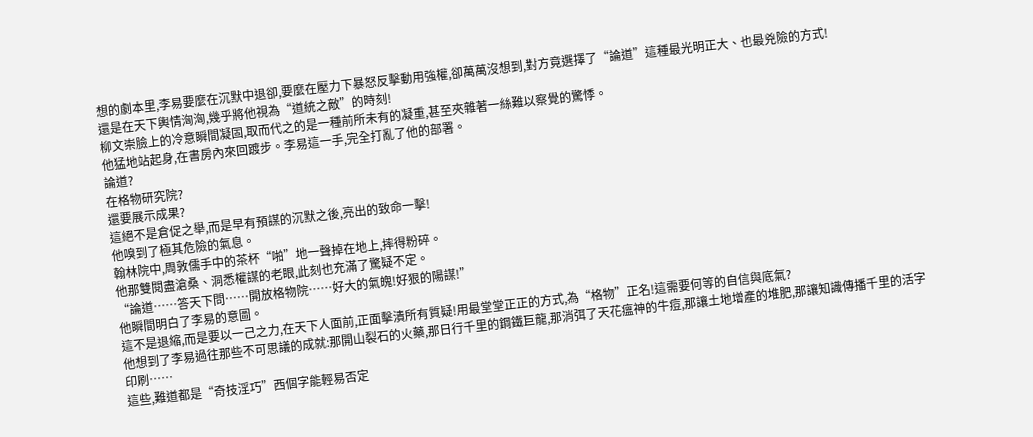想的劇本里,李易要麼在沉默中退卻,要麼在壓力下暴怒反擊動用強權,卻萬萬沒想到,對方竟選擇了“論道”這種最光明正大、也最兇險的方式!
還是在天下輿情洶洶,幾乎將他視為“道統之敵”的時刻!
柳文崇臉上的冷意瞬間凝固,取而代之的是一種前所未有的凝重,甚至夾雜著一絲難以察覺的驚悸。
他猛地站起身,在書房內來回踱步。李易這一手,完全打亂了他的部署。
論道?
在格物研究院?
還要展示成果?
這絕不是倉促之舉,而是早有預謀的沉默之後,亮出的致命一擊!
他嗅到了極其危險的氣息。
翰林院中,周敦儒手中的茶杯“啪”地一聲掉在地上,摔得粉碎。
他那雙閱盡滄桑、洞悉權謀的老眼,此刻也充滿了驚疑不定。
“論道……答天下問……開放格物院……好大的氣魄!好狠的陽謀!”
他瞬間明白了李易的意圖。
這不是退縮,而是要以一己之力,在天下人面前,正面擊潰所有質疑!用最堂堂正正的方式,為“格物”正名!這需要何等的自信與底氣?
他想到了李易過往那些不可思議的成就:那開山裂石的火藥,那日行千里的鋼鐵巨龍,那消弭了天花瘟神的牛痘,那讓土地增產的堆肥,那讓知識傳播千里的活字印刷……
這些,難道都是“奇技淫巧”西個字能輕易否定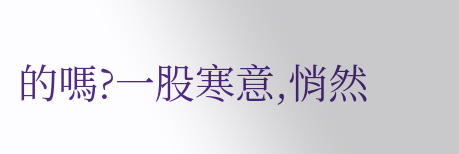的嗎?一股寒意,悄然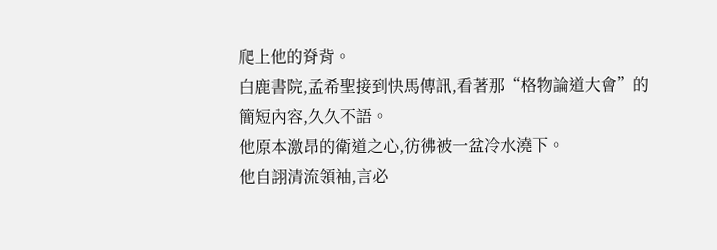爬上他的脊背。
白鹿書院,孟希聖接到快馬傳訊,看著那“格物論道大會”的簡短內容,久久不語。
他原本激昂的衛道之心,彷彿被一盆冷水澆下。
他自詡清流領袖,言必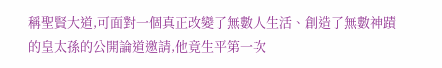稱聖賢大道,可面對一個真正改變了無數人生活、創造了無數神蹟的皇太孫的公開論道邀請,他竟生平第一次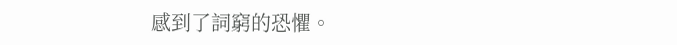感到了詞窮的恐懼。